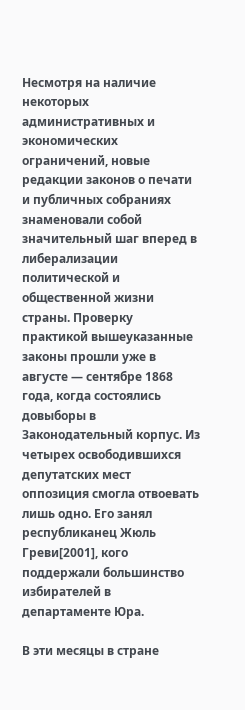Несмотря на наличие некоторых административных и экономических ограничений, новые редакции законов о печати и публичных собраниях знаменовали собой значительный шаг вперед в либерализации политической и общественной жизни страны. Проверку практикой вышеуказанные законы прошли уже в августе — сентябре 1868 года, когда состоялись довыборы в Законодательный корпус. Из четырех освободившихся депутатских мест оппозиция смогла отвоевать лишь одно. Его занял республиканец Жюль Греви[2001], кого поддержали большинство избирателей в департаменте Юра.

В эти месяцы в стране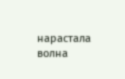нарастала волна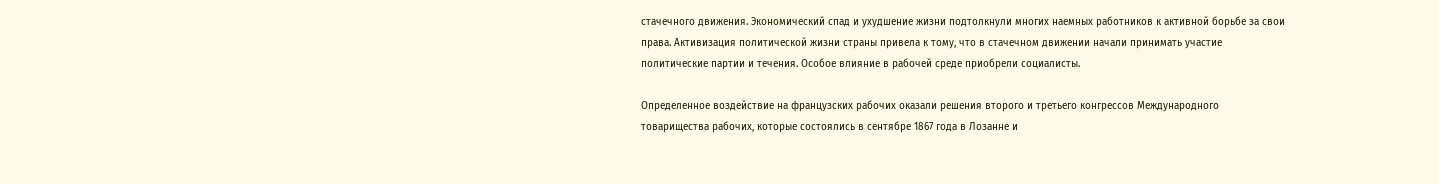стачечного движения. Экономический спад и ухудшение жизни подтолкнули многих наемных работников к активной борьбе за свои права. Активизация политической жизни страны привела к тому, что в стачечном движении начали принимать участие политические партии и течения. Особое влияние в рабочей среде приобрели социалисты.

Определенное воздействие на французских рабочих оказали решения второго и третьего конгрессов Международного товарищества рабочих, которые состоялись в сентябре 1867 года в Лозанне и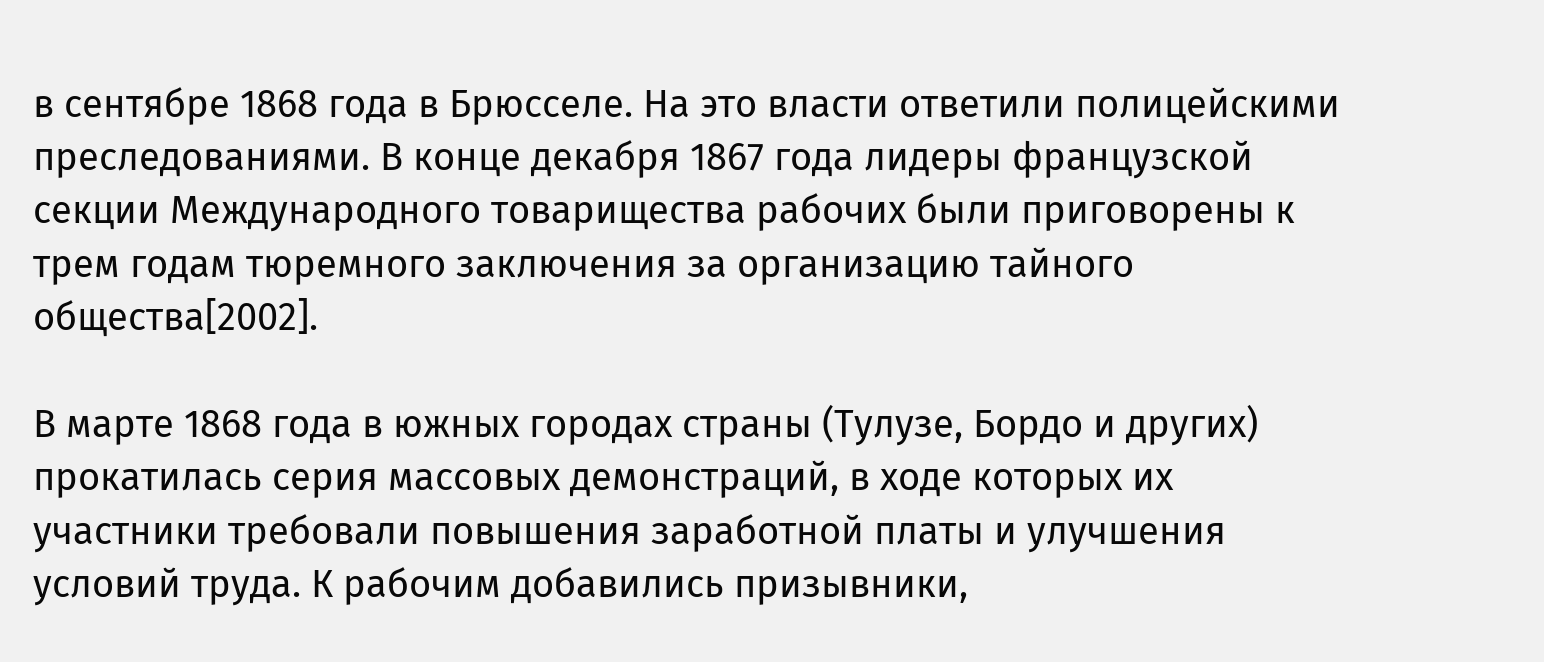в сентябре 1868 года в Брюсселе. На это власти ответили полицейскими преследованиями. В конце декабря 1867 года лидеры французской секции Международного товарищества рабочих были приговорены к трем годам тюремного заключения за организацию тайного общества[2002].

В марте 1868 года в южных городах страны (Тулузе, Бордо и других) прокатилась серия массовых демонстраций, в ходе которых их участники требовали повышения заработной платы и улучшения условий труда. К рабочим добавились призывники,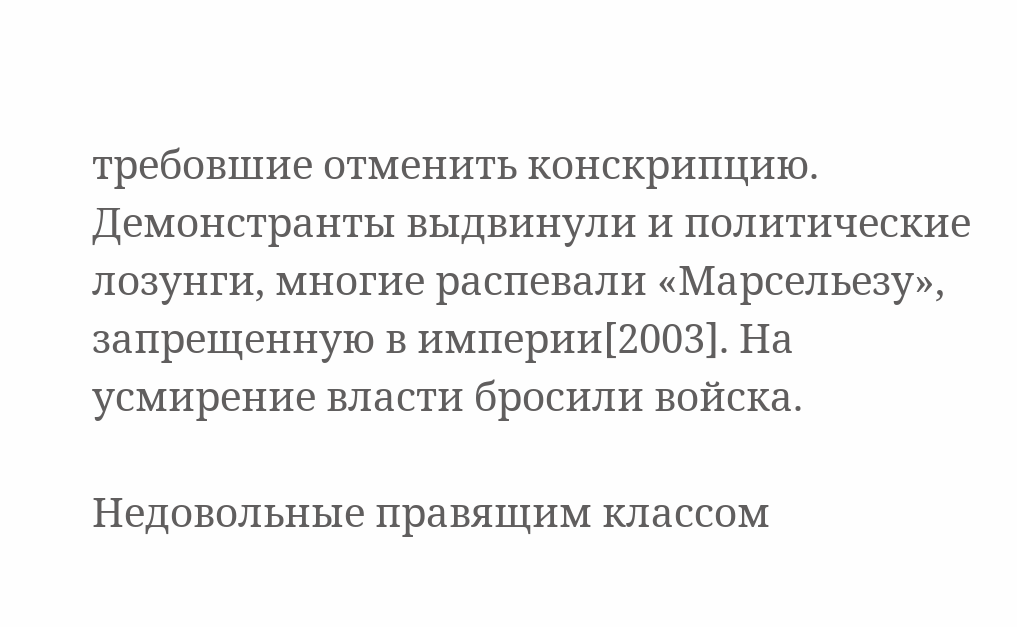требовшие отменить конскрипцию. Демонстранты выдвинули и политические лозунги, многие распевали «Марсельезу», запрещенную в империи[2003]. На усмирение власти бросили войска.

Недовольные правящим классом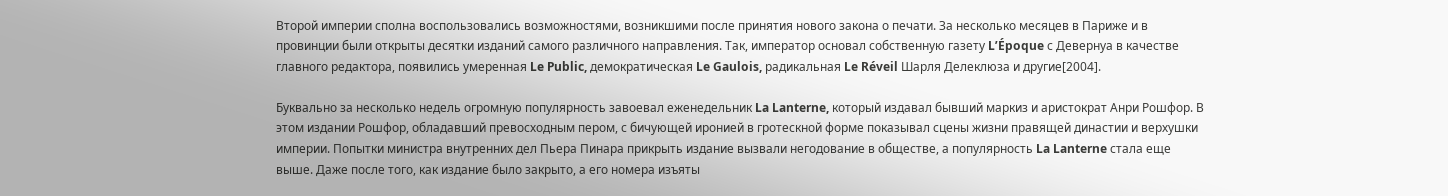Второй империи сполна воспользовались возможностями, возникшими после принятия нового закона о печати. За несколько месяцев в Париже и в провинции были открыты десятки изданий самого различного направления. Так, император основал собственную газету L’Époque с Девернуа в качестве главного редактора, появились умеренная Le Public, демократическая Le Gaulois, радикальная Le Réveil Шарля Делеклюза и другие[2004].

Буквально за несколько недель огромную популярность завоевал еженедельник La Lanterne, который издавал бывший маркиз и аристократ Анри Рошфор. В этом издании Рошфор, обладавший превосходным пером, с бичующей иронией в гротескной форме показывал сцены жизни правящей династии и верхушки империи. Попытки министра внутренних дел Пьера Пинара прикрыть издание вызвали негодование в обществе, а популярность La Lanterne стала еще выше. Даже после того, как издание было закрыто, а его номера изъяты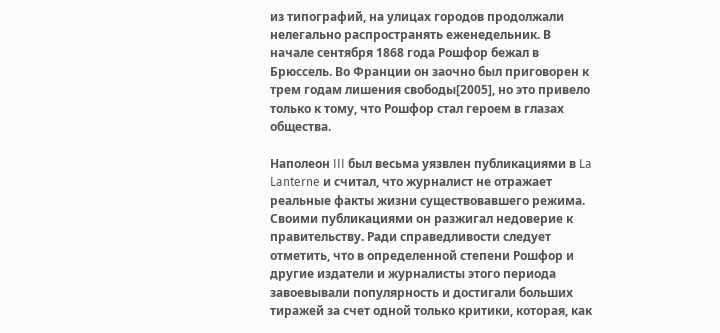из типографий, на улицах городов продолжали нелегально распространять еженедельник. В начале сентября 1868 года Рошфор бежал в Брюссель. Во Франции он заочно был приговорен к трем годам лишения свободы[2005], но это привело только к тому, что Рошфор стал героем в глазах общества.

Наполеон III был весьма уязвлен публикациями в La Lanterne и считал, что журналист не отражает реальные факты жизни существовавшего режима. Своими публикациями он разжигал недоверие к правительству. Ради справедливости следует отметить, что в определенной степени Рошфор и другие издатели и журналисты этого периода завоевывали популярность и достигали больших тиражей за счет одной только критики, которая, как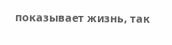показывает жизнь, так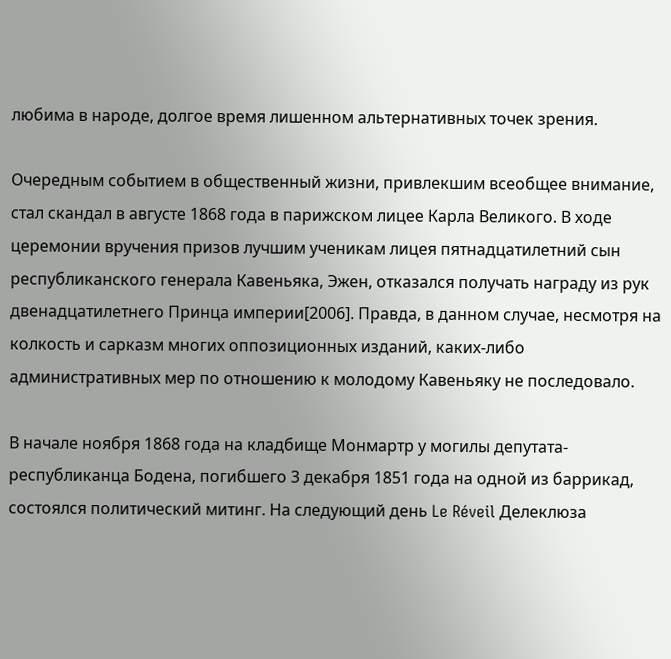любима в народе, долгое время лишенном альтернативных точек зрения.

Очередным событием в общественный жизни, привлекшим всеобщее внимание, стал скандал в августе 1868 года в парижском лицее Карла Великого. В ходе церемонии вручения призов лучшим ученикам лицея пятнадцатилетний сын республиканского генерала Кавеньяка, Эжен, отказался получать награду из рук двенадцатилетнего Принца империи[2006]. Правда, в данном случае, несмотря на колкость и сарказм многих оппозиционных изданий, каких-либо административных мер по отношению к молодому Кавеньяку не последовало.

В начале ноября 1868 года на кладбище Монмартр у могилы депутата-республиканца Бодена, погибшего 3 декабря 1851 года на одной из баррикад, состоялся политический митинг. На следующий день Le Réveil Делеклюза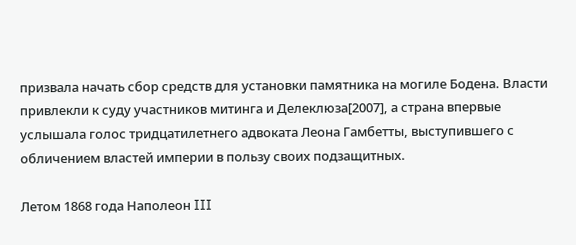призвала начать сбор средств для установки памятника на могиле Бодена. Власти привлекли к суду участников митинга и Делеклюза[2007], а страна впервые услышала голос тридцатилетнего адвоката Леона Гамбетты, выступившего с обличением властей империи в пользу своих подзащитных.

Летом 1868 года Наполеон III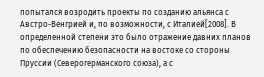попытался возродить проекты по созданию альянса с Австро-Венгрией и, по возможности, с Италией[2008]. В определенной степени это было отражение давних планов по обеспечению безопасности на востоке со стороны Пруссии (Северогерманского союза), а с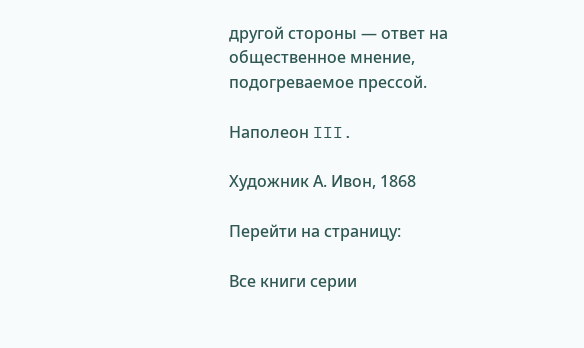другой стороны — ответ на общественное мнение, подогреваемое прессой.

Наполеон III.

Художник А. Ивон, 1868

Перейти на страницу:

Все книги серии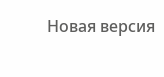Новая версия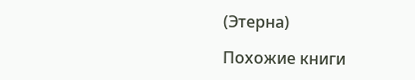(Этерна)

Похожие книги